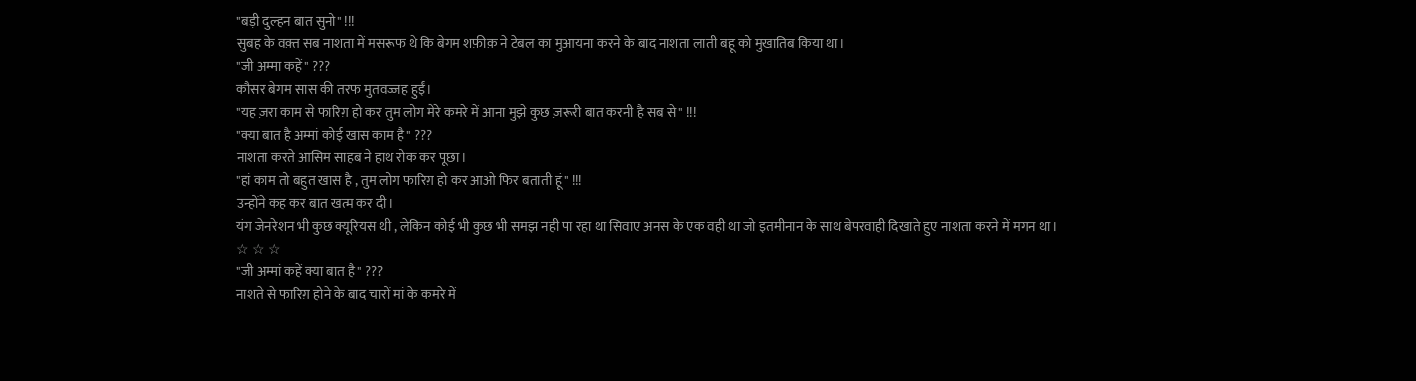"बड़ी दुल्हन बात सुनो" !!!
सुबह के वक़्त सब नाशता में मसरूफ थे कि बेगम शफ़ीक़ ने टेबल का मुआयना करने के बाद नाशता लाती बहू को मुखातिब किया था।
"जी अम्मा कहें" ???
कौसर बेगम सास की तरफ मुतवज्जह हुईं।
"यह ज़रा काम से फारिग़ हो कर तुम लोग मेरे कमरे में आना मुझे कुछ ज़रूरी बात करनी है सब से" !!!
"क्या बात है अम्मां कोई खास काम है" ???
नाशता करते आसिम साहब ने हाथ रोक कर पूछा।
"हां काम तो बहुत खास है , तुम लोग फारिग़ हो कर आओ फिर बताती हूं" !!!
उन्होंने कह कर बात खत्म कर दी।
यंग जेनरेशन भी कुछ क्यूरियस थी , लेकिन कोई भी कुछ भी समझ नही पा रहा था सिवाए अनस के एक वही था जो इतमीनान के साथ बेपरवाही दिखाते हुए नाशता करने में मगन था।
☆ ☆ ☆
"जी अम्मां कहें क्या बात है" ???
नाशते से फारिग़ होने के बाद चारों मां के कमरे में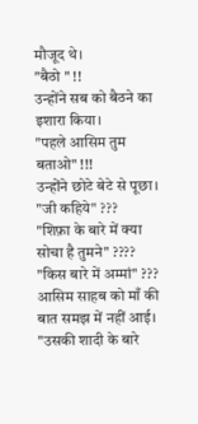मौजूद थे।
"बैठो " !!
उन्होंने सब को बैठने का इशारा किया।
"पहले आसिम तुम बताओ" !!!
उन्होंने छोटे बेटे से पूछा।
"जी कहिये" ???
"शिफ़ा के बारे में क्या सोचा है तुमने" ????
"किस बारे में अम्मां" ???
आसिम साहब को माँ की बात समझ में नहीं आई।
"उसकी शादी के बारे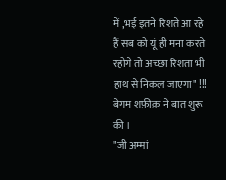में ,भई इतने रिशते आ रहे हैं सब को यूं ही मना करते रहोगे तो अच्छा रिशता भी हाथ से निकल जाएगा" !!!
बेगम शफ़ीक़ ने बात शुरू की ।
"जी अम्मां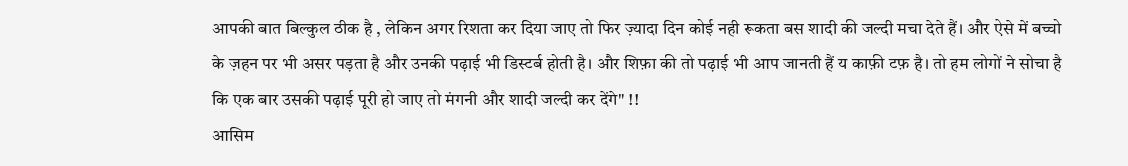आपकी बात बिल्कुल ठीक है , लेकिन अगर रिशता कर दिया जाए तो फिर ज़्यादा दिन कोई नही रूकता बस शादी की जल्दी मचा देते हैं। और ऐसे में बच्चो के ज़हन पर भी असर पड़ता है और उनकी पढ़ाई भी डिस्टर्ब होती है। और शिफ़ा की तो पढ़ाई भी आप जानती हैं य काफ़ी टफ़ है। तो हम लोगों ने सोचा है कि एक बार उसकी पढ़ाई पूरी हो जाए तो मंगनी और शादी जल्दी कर देंगे" !!
आसिम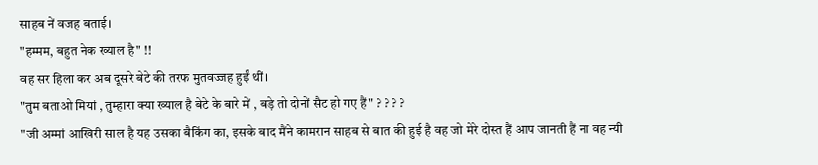साहब नें वजह बताई।
"हम्मम, बहुत नेक ख्याल है" !!
वह सर हिला कर अब दूसरे बेटे की तरफ मुतवज्जह हुईं थीं।
"तुम बताओ मियां , तुम्हारा क्या ख्याल है बेटे के बारे में , बड़े तो दोनों सैट हो गए हैं" ? ? ? ?
"जी अम्मां आखिरी साल है यह उसका बैकिंग का, इसके बाद मैंने कामरान साहब से बात की हुई है वह जो मेरे दोस्त हैं आप जानती हैं ना वह न्यी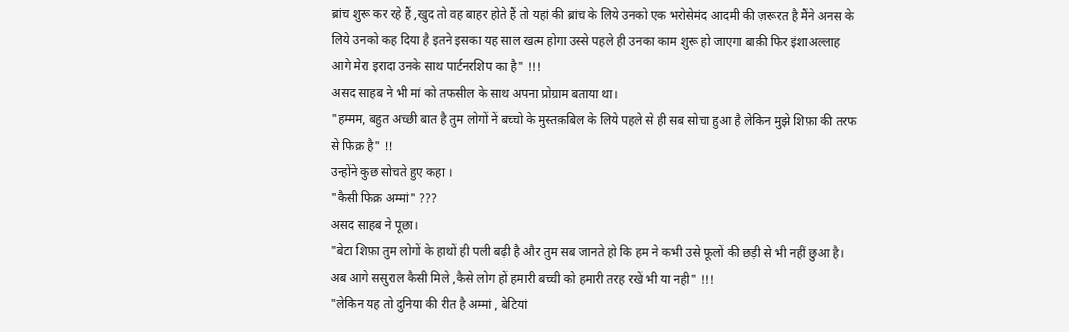ब्रांच शुरू कर रहे हैं ,खुद तो वह बाहर होते हैं तो यहां की ब्रांच के लिये उनको एक भरोसेमंद आदमी की ज़रूरत है मैंने अनस के लिये उनको कह दिया है इतने इसका यह साल खत्म होगा उस्से पहले ही उनका काम शुरू हो जाएगा बाक़ी फिर इंशाअल्लाह आगे मेरा इरादा उनके साथ पार्टनरशिप का है" !!!
असद साहब ने भी मां को तफसील के साथ अपना प्रोग्राम बताया था।
"हम्मम, बहुत अच्छी बात है तुम लोगों नें बच्चो के मुस्तक़बिल के लिये पहले से ही सब सोचा हुआ है लेकिन मुझे शिफ़ा की तरफ से फिक्र है" !!
उन्होंने कुछ सोचते हुए कहा ।
"कैसी फिक्र अम्मां" ???
असद साहब ने पूछा।
"बेटा शिफ़ा तुम लोगों के हाथों ही पली बढ़ी है और तुम सब जानते हो कि हम ने कभी उसे फूलों की छड़ी से भी नहीं छुआ है। अब आगे ससुराल कैसी मिले ,कैसे लोग हों हमारी बच्ची को हमारी तरह रखें भी या नही" !!!
"लेकिन यह तो दुनिया की रीत है अम्मां , बेटियां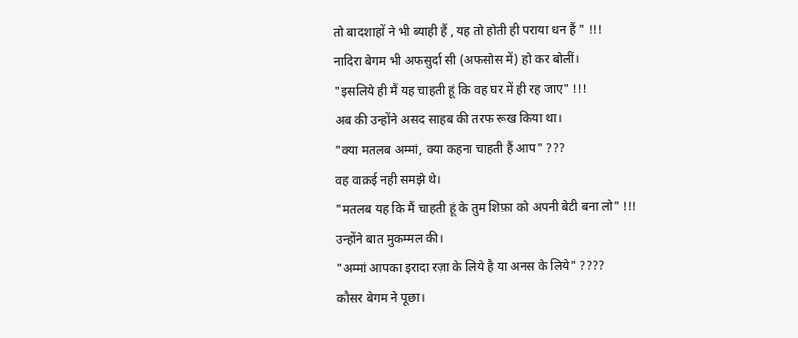तो बादशाहों ने भी ब्याही हैं , यह तो होती ही पराया धन हैं " !!!
नादिरा बेगम भी अफसुर्दा सी (अफसोस में) हो कर बोलीं।
"इसलिये ही मैं यह चाहती हूं कि वह घर में ही रह जाए" !!!
अब की उन्होंने असद साहब की तरफ रूख किया था।
"क्या मतलब अम्मां, क्या कहना चाहती हैं आप" ???
वह वाक़ई नही समझे थे।
"मतलब यह कि मैं चाहती हूं के तुम शिफ़ा को अपनी बेटी बना लो" !!!
उन्होंने बात मुकम्मल की।
"अम्मां आपका इरादा रज़ा के लिये है या अनस के लिये" ????
कौसर बेगम ने पूछा।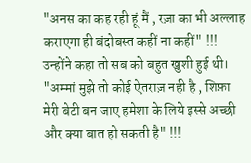"अनस का कह रही हूं मैं , रज़ा का भी अल्लाह कराएगा ही बंदोबस्त कहीं ना कहीं" !!!
उन्होंने कहा तो सब को बहुत खुशी हुई थी।
"अम्मां मुझे तो कोई ऐतराज़ नही है , शिफ़ा मेरी बेटी बन जाए हमेशा के लिये इस्से अच्छी और क्या बात हो सकती है" !!!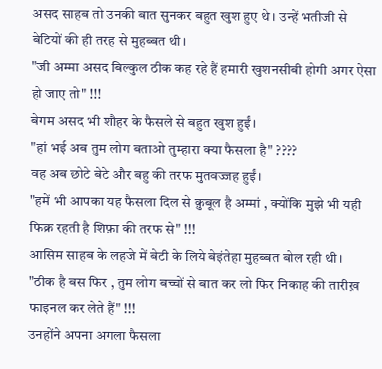असद साहब तो उनकी बात सुनकर बहुत खुश हुए थे। उन्हें भतीजी से बेटियों की ही तरह से मुहब्बत थी।
"जी अम्मा असद बिल्कुल ठीक कह रहे हैं हमारी खुशनसीबी होगी अगर ऐसा हो जाए तो" !!!
बेगम असद भी शौहर के फैसले से बहुत खुश हुईं।
"हां भई अब तुम लोग बताओ तुम्हारा क्या फैसला है" ????
वह अब छोटे बेटे और बहु की तरफ मुतवज्जह हुईं।
"हमें भी आपका यह फैसला दिल से क़ुबूल है अम्मां , क्योंकि मुझे भी यही फिक्र रहती है शिफ़ा की तरफ से" !!!
आसिम साहब के लहजे में बेटी के लिये बेइंतेहा मुहब्बत बोल रही थी।
"ठीक है बस फिर , तुम लोग बच्चों से बात कर लो फिर निकाह की तारीख़ फाइनल कर लेते हैं" !!!
उनहोंने अपना अगला फैसला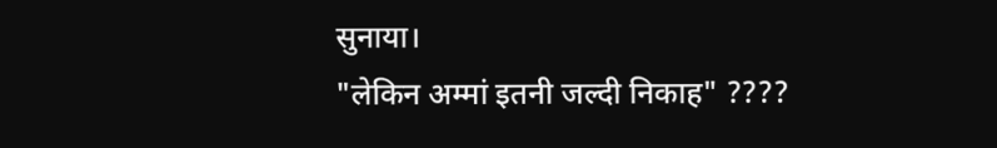सुनाया।
"लेकिन अम्मां इतनी जल्दी निकाह" ????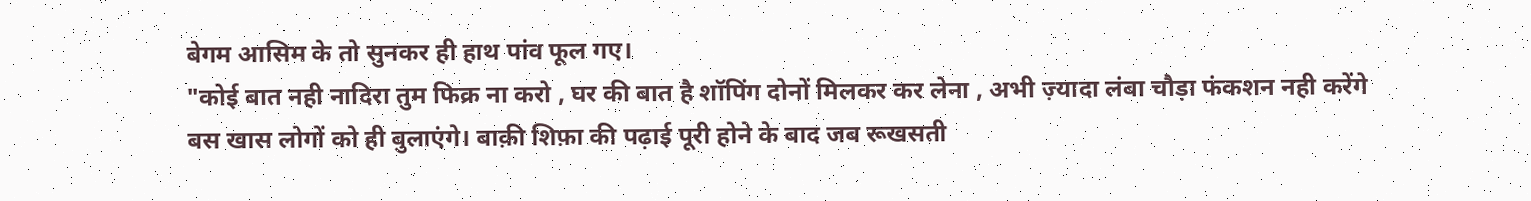बेगम आसिम के तो सुनकर ही हाथ पांव फूल गए।
"कोई बात नही नादिरा तुम फिक्र ना करो , घर की बात है शॉपिंग दोनों मिलकर कर लेना , अभी ज़्यादा लंबा चौड़ा फंकशन नही करेंगे बस खास लोगों को ही बुलाएंगे। बाक़ी शिफ़ा की पढ़ाई पूरी होने के बाद जब रूखसती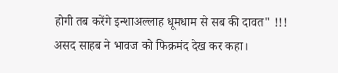होगी तब करेंगे इन्शाअल्लाह धूमधाम से सब की दावत" !!!
असद साहब ने भावज को फिक्रमंद देख कर कहा।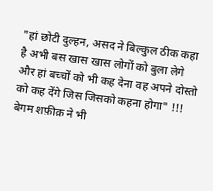"हां छोटी दुल्हन, असद ने बिल्कुल ठीक कहा है अभी बस खास खास लोगों को बुला लेगे और हां बच्चों को भी कह देना वह अपने दोस्तो को कह देंगे जिस जिसको कहना होगा" !!!
बेगम शफ़ीक़ ने भी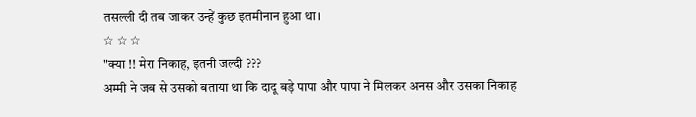तसल्ली दी तब जाकर उन्हें कुछ इतमीनान हुआ था।
☆ ☆ ☆
"क्या !! मेरा निकाह, इतनी जल्दी ???
अम्मी ने जब से उसको बताया था कि दादू बड़े पापा और पापा ने मिलकर अनस और उसका निकाह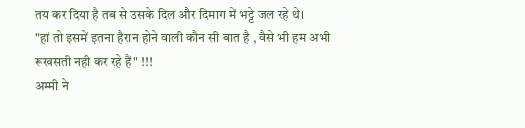तय कर दिया है तब से उसके दिल और दिमाग में भट्टे जल रहे थे।
"हां तो इसमें इतना हैरान होने वाली कौन सी बात है , वैसे भी हम अभी रूखसती नही कर रहे हैं" !!!
अम्मी ने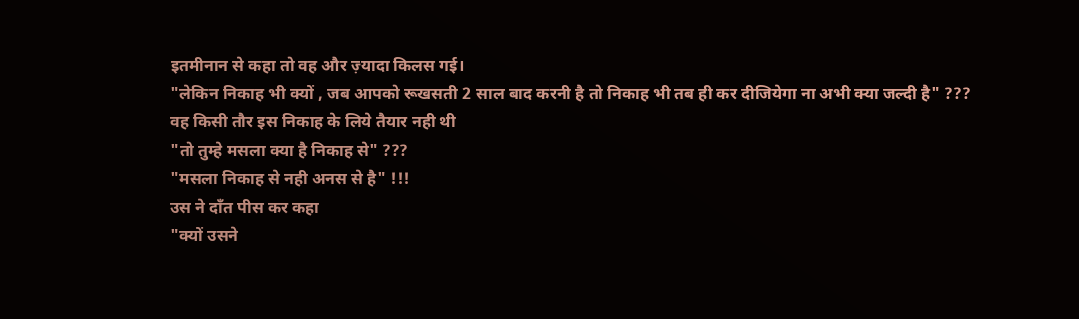इतमीनान से कहा तो वह और ज़्यादा किलस गई।
"लेकिन निकाह भी क्यों , जब आपको रूखसती 2 साल बाद करनी है तो निकाह भी तब ही कर दीजियेगा ना अभी क्या जल्दी है" ???
वह किसी तौर इस निकाह के लिये तैयार नही थी
"तो तुम्हे मसला क्या है निकाह से" ???
"मसला निकाह से नही अनस से है" !!!
उस ने दाँत पीस कर कहा
"क्यों उसने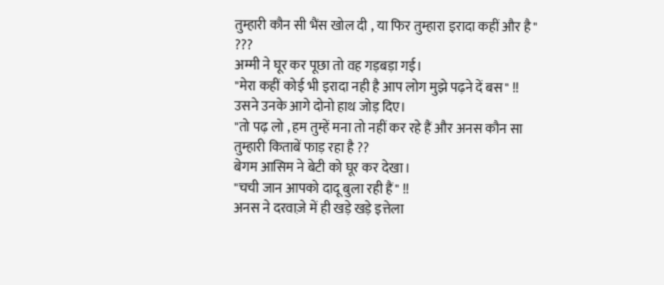तुम्हारी कौन सी भैंस खोल दी , या फिर तुम्हारा इरादा कहीं और है" ???
अम्मी ने घूर कर पूछा तो वह गड़बड़ा गई।
"मेरा कहीं कोई भी इरादा नही है आप लोग मुझे पढ़ने दें बस" !!
उसने उनके आगे दोनो हाथ जोड़ दिए।
"तो पढ़ लो , हम तुम्हें मना तो नहीं कर रहे हैं और अनस कौन सा तुम्हारी किताबें फाड़ रहा है ??
बेगम आसिम ने बेटी को घूर कर देखा।
"चची जान आपको दादू बुला रही हैं" !!
अनस ने दरवाज़े में ही खड़े खड़े इत्तेला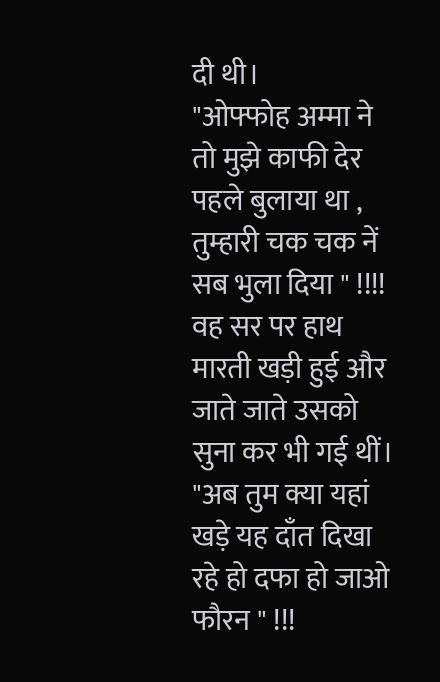दी थी।
"ओफ्फोह अम्मा ने तो मुझे काफी देर पहले बुलाया था , तुम्हारी चक चक नें सब भुला दिया " !!!!
वह सर पर हाथ मारती खड़ी हुई और जाते जाते उसको सुना कर भी गई थीं।
"अब तुम क्या यहां खड़े यह दाँत दिखा रहे हो दफा हो जाओ फौरन " !!!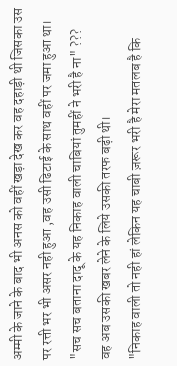अम्मी के जाने के बाद भी अनस को वहीं खड़ा देख कर वह दहाड़ी थी जिसका उस पर रत्ती भर भी असर नही हुआ ,वह उसी ढिटाई के साथ वहीं पर जमा हुआ था।
"सच सच बताना दादू के यह निकाह वाली चाबियां तुमहीं ने भरी है ना" ???
वह अब उसकी खबर लेने के लिये उसकी तरफ बढ़ी थी।
"निकाह वाली तो नही हां लेकिन यह चाबी ज़रूर भरी है मेरा मतलब है कि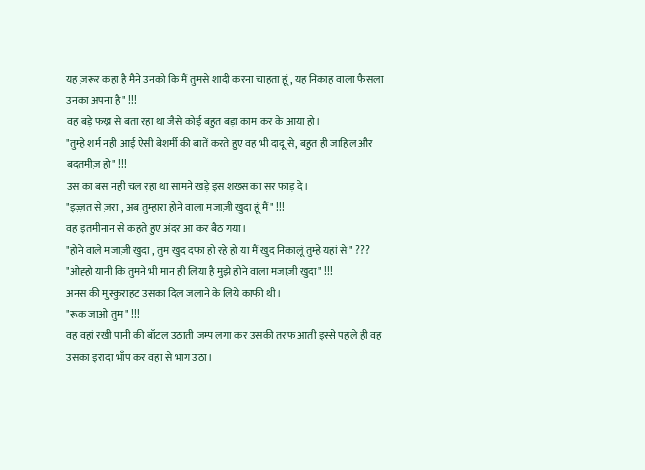यह ज़रूर कहा है मैने उनको कि मैं तुमसे शादी करना चाहता हूं , यह निकाह वाला फैसला उनका अपना है" !!!
वह बड़े फख्र से बता रहा था जैसे कोई बहुत बड़ा काम कर के आया हो।
"तुम्हे शर्म नही आई ऐसी बेशर्मी की बातें करते हुए वह भी दादू से, बहुत ही जाहिल और बदतमीज़ हो" !!!
उस का बस नही चल रहा था सामने खड़े इस शख्स का सर फाड़ दे।
"इज़्ज़त से ज़रा , अब तुम्हारा होने वाला मजाज़ी खुदा हूं मैं" !!!
वह इतमीनान से कहते हुए अंदर आ कर बैठ गया।
"होने वाले मजाज़ी खुदा , तुम खुद दफा हो रहे हो या मैं खुद निकालूं तुम्हे यहां से" ???
"ओह्हो यानी कि तुमने भी मान ही लिया है मुझे होने वाला मजाज़ी खुदा" !!!
अनस की मुस्कुराहट उसका दिल जलाने के लिये काफी थी।
"रूक जाओ तुम" !!!
वह वहां रखी पानी की बॉटल उठाती जम्प लगा कर उसकी तरफ आती इस्से पहले ही वह उसका इरादा भाँप कर वहा से भाग उठा।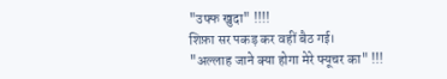"उफ्फ खुदा" !!!!
शिफ़ा सर पकड़ कर वहीं बैठ गई।
"अल्लाह जाने क्या होगा मेरे फ्यूचर का" !!!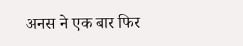अनस ने एक बार फिर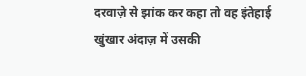दरवाज़े से झांक कर कहा तो वह इंतेहाई खुंखार अंदाज़ में उसकी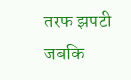तरफ झपटी जबकि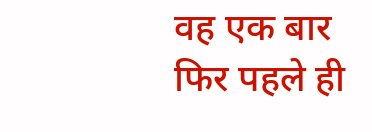वह एक बार फिर पहले ही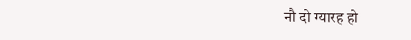नौ दो ग्यारह हो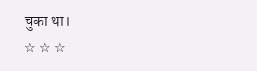चुका था।
☆ ☆ ☆